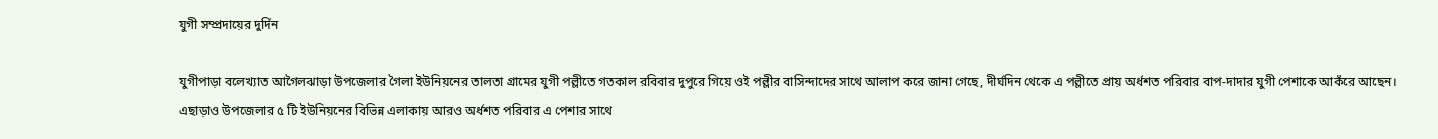যুগী সম্প্রদায়ের দুর্দিন

যুগীপাড়া বলেখ্যাত আগৈলঝাড়া উপজেলার গৈলা ইউনিয়নের তালতা গ্রামের যুগী পল্লীতে গতকাল রবিবার দুপুরে গিয়ে ওই পল্লীর বাসিন্দাদের সাথে আলাপ করে জানা গেছে, দীর্ঘদিন থেকে এ পল্লীতে প্রায় অর্ধশত পরিবার বাপ-দাদার যুগী পেশাকে আকঁরে আছেন। এছাড়াও উপজেলার ৫ টি ইউনিয়নের বিভিন্ন এলাকায় আরও অর্ধশত পরিবার এ পেশার সাথে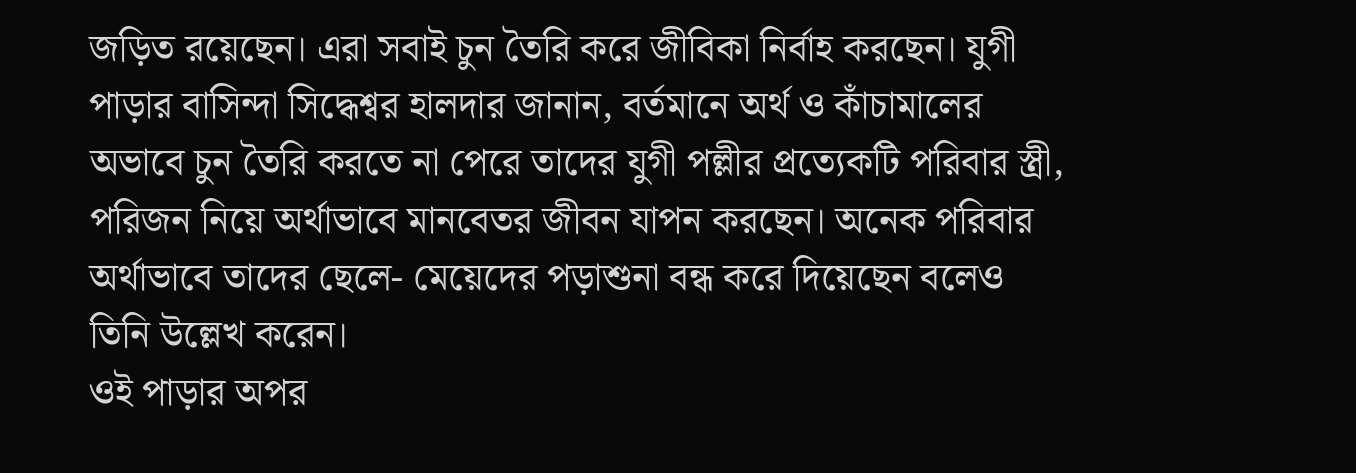জড়িত রয়েছেন। এরা সবাই চুন তৈরি করে জীবিকা নির্বাহ করছেন। যুগী পাড়ার বাসিন্দা সিদ্ধেশ্বর হালদার জানান, বর্তমানে অর্থ ও কাঁচামালের অভাবে চুন তৈরি করতে না পেরে তাদের যুগী পল্লীর প্রত্যেকটি পরিবার স্ত্রী, পরিজন নিয়ে অর্থাভাবে মানবেতর জীবন যাপন করছেন। অনেক পরিবার অর্থাভাবে তাদের ছেলে- মেয়েদের পড়াশুনা বন্ধ করে দিয়েছেন বলেও তিনি উল্লেখ করেন।
ওই পাড়ার অপর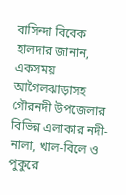বাসিন্দা বিবেক হালদার জানান, একসময় আগৈলঝাড়াসহ গৌরনদী উপজেলার বিভিন্ন এলাকার নদী-নালা, খাল-বিলে ও পুকুরে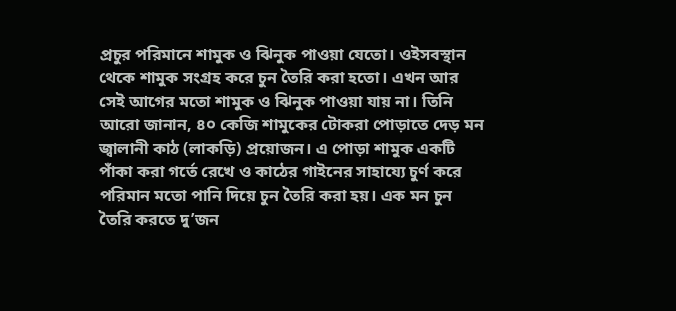প্রচুর পরিমানে শামুক ও ঝিনুক পাওয়া যেতো। ওইসবস্থান থেকে শামুক সংগ্রহ করে চুন তৈরি করা হতো। এখন আর সেই আগের মতো শামুক ও ঝিনুক পাওয়া যায় না। তিনি আরো জানান, ৪০ কেজি শামুকের টোকরা পোড়াতে দেড় মন জ্বালানী কাঠ (লাকড়ি) প্রয়োজন। এ পোড়া শামুক একটি পাঁকা করা গর্তে রেখে ও কাঠের গাইনের সাহায্যে চুর্ণ করে পরিমান মতো পানি দিয়ে চুন তৈরি করা হয়। এক মন চুন তৈরি করতে দু’জন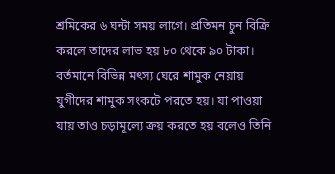শ্রমিকের ৬ ঘন্টা সময় লাগে। প্রতিমন চুন বিক্রি করলে তাদের লাভ হয় ৮০ থেকে ৯০ টাকা। বর্তমানে বিভিন্ন মৎস্য ঘেরে শামুক নেয়ায় যুগীদের শামুক সংকটে পরতে হয়। যা পাওয়া যায় তাও চড়ামূল্যে ক্রয় করতে হয় বলেও তিনি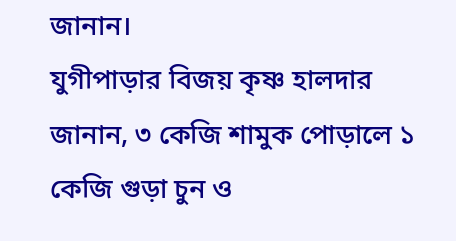জানান।
যুগীপাড়ার বিজয় কৃষ্ণ হালদার জানান, ৩ কেজি শামুক পোড়ালে ১ কেজি গুড়া চুন ও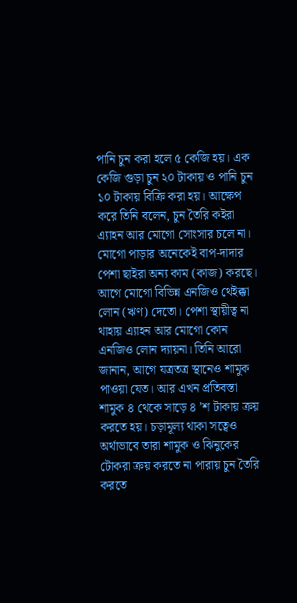পানি চুন করা হলে ৫ কেজি হয়। এক কেজি গুড়া চুন ২০ টাকায় ও পানি চুন ১০ টাকায় বিক্রি করা হয়। আক্ষেপ করে তিনি বলেন, চুন তৈরি কইরা এ্যাহন আর মোগো সোংসার চলে না। মোগো পাড়ার অনেকেই বাপ-দাদার পেশা ছাইরা অন্য কাম (কাজ) করছে। আগে মোগো বিভিন্ন এনজিও থেইক্কা লোন (ঋণ) দেতো। পেশা স্থায়ীত্ব না থাহায় এ্যাহন আর মোগো কোন এনজিও লোন দ্যায়না। তিনি আরো জানান, আগে যত্রতত্র স্থানেও শামুক পাওয়া যেত। আর এখন প্রতিবস্তা শামুক ৪ থেকে সাড়ে ৪ ’শ টাকায় ক্রয় করতে হয়। চড়ামূল্য থাকা সত্বেও অর্থাভাবে তারা শামুক ও ঝিনুকের টোকরা ক্রয় করতে না পারায় চুন তৈরি করতে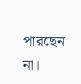পারছেন না।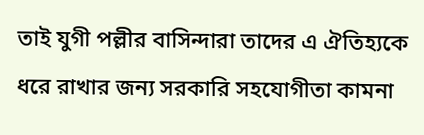তাই যুগী পল্লীর বাসিন্দারা তাদের এ ঐতিহ্যকে ধরে রাখার জন্য সরকারি সহযোগীতা কামনা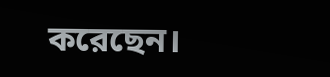করেছেন।